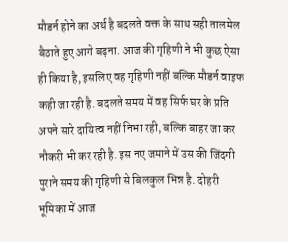मौडर्न होने का अर्थ है बदलते वक्त के साथ सही तालमेल बैठाते हुए आगे बढ़ना. आज की गृहिणी ने भी कुछ ऐसा ही किया है, इसलिए वह गृहिणी नहीं बल्कि मौडर्न वाइफ कही जा रही है. बदलते समय में वह सिर्फ घर के प्रति अपने सारे दायित्व नहीं निभा रही, बल्कि बाहर जा कर नौकरी भी कर रही है. इस नए जमाने में उस की जिंदगी पुराने समय की गृहिणी से बिलकुल भिन्न है. दोहरी भूमिका में आज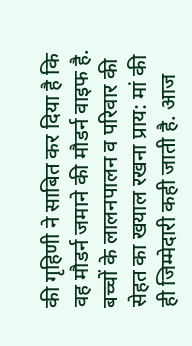की गृहिणी ने साबित कर दिया है कि वह मौडर्न जमाने की मौडर्न वाइफ है. बच्चों के लालनपालन व परिवार की सेहत का खयाल रखना प्राय: मां की ही जिम्मेदारी कही जाती है. आज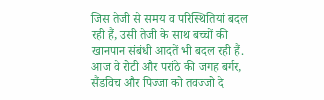जिस तेजी से समय व परिस्थितियां बदल रही हैं, उसी तेजी के साथ बच्चों की खानपान संबंधी आदतें भी बदल रही हैं. आज वे रोटी और परांठे की जगह बर्गर, सैंडविच और पिज्जा को तवज्जो दे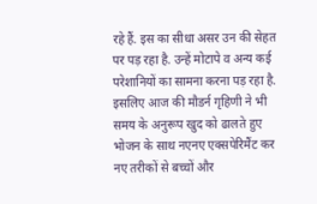रहे हैं. इस का सीधा असर उन की सेहत पर पड़ रहा है. उन्हें मोटापे व अन्य कई परेशानियों का सामना करना पड़ रहा है. इसलिए आज की मौडर्न गृहिणी ने भी समय के अनुरूप खुद को ढालते हुए भोजन के साथ नएनए एक्सपेरिमैंट कर नए तरीकों से बच्चों और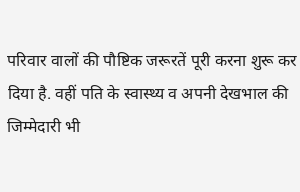परिवार वालों की पौष्टिक जरूरतें पूरी करना शुरू कर दिया है. वहीं पति के स्वास्थ्य व अपनी देखभाल की जिम्मेदारी भी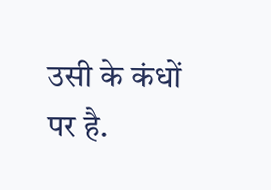उसी के कंधों पर है.